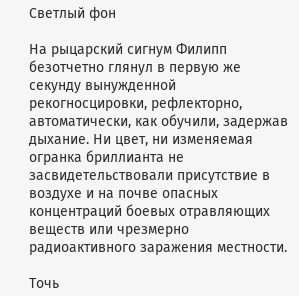Светлый фон

На рыцарский сигнум Филипп безотчетно глянул в первую же секунду вынужденной рекогносцировки, рефлекторно, автоматически, как обучили, задержав дыхание. Ни цвет, ни изменяемая огранка бриллианта не засвидетельствовали присутствие в воздухе и на почве опасных концентраций боевых отравляющих веществ или чрезмерно радиоактивного заражения местности.

Точь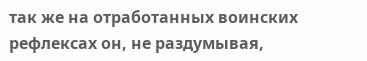так же на отработанных воинских рефлексах он, не раздумывая,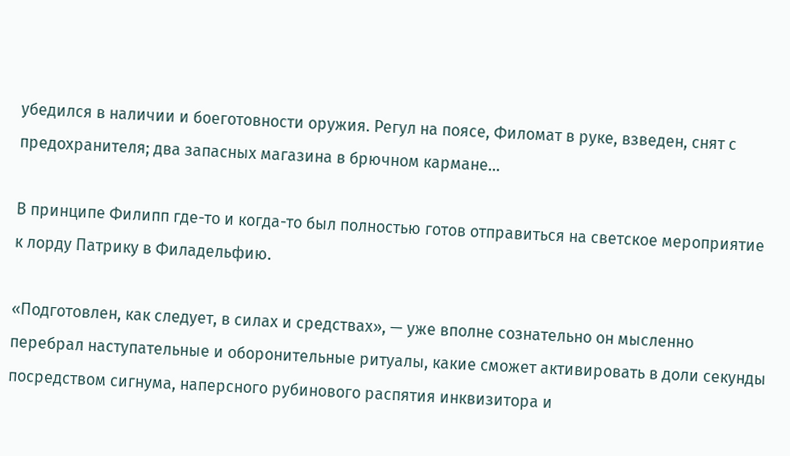убедился в наличии и боеготовности оружия. Регул на поясе, Филомат в руке, взведен, снят с предохранителя; два запасных магазина в брючном кармане…

В принципе Филипп где-то и когда-то был полностью готов отправиться на светское мероприятие к лорду Патрику в Филадельфию.

«Подготовлен, как следует, в силах и средствах», — уже вполне сознательно он мысленно перебрал наступательные и оборонительные ритуалы, какие сможет активировать в доли секунды посредством сигнума, наперсного рубинового распятия инквизитора и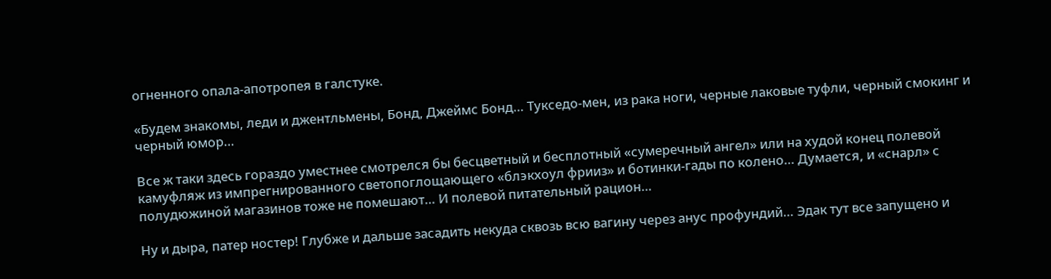огненного опала-апотропея в галстуке.

«Будем знакомы, леди и джентльмены, Бонд, Джеймс Бонд… Тукседо-мен, из рака ноги, черные лаковые туфли, черный смокинг и черный юмор…

Все ж таки здесь гораздо уместнее смотрелся бы бесцветный и бесплотный «сумеречный ангел» или на худой конец полевой камуфляж из импрегнированного светопоглощающего «блэкхоул фрииз» и ботинки-гады по колено… Думается, и «снарл» с полудюжиной магазинов тоже не помешают… И полевой питательный рацион…

Ну и дыра, патер ностер! Глубже и дальше засадить некуда сквозь всю вагину через анус профундий… Эдак тут все запущено и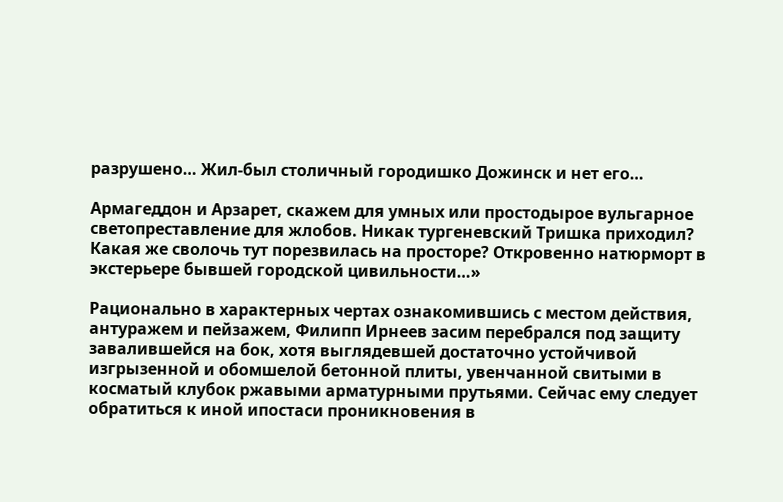разрушено… Жил-был столичный городишко Дожинск и нет его…

Армагеддон и Арзарет, скажем для умных или простодырое вульгарное светопреставление для жлобов. Никак тургеневский Тришка приходил? Какая же сволочь тут порезвилась на просторе? Откровенно натюрморт в экстерьере бывшей городской цивильности…»

Рационально в характерных чертах ознакомившись с местом действия, антуражем и пейзажем, Филипп Ирнеев засим перебрался под защиту завалившейся на бок, хотя выглядевшей достаточно устойчивой изгрызенной и обомшелой бетонной плиты, увенчанной свитыми в косматый клубок ржавыми арматурными прутьями. Сейчас ему следует обратиться к иной ипостаси проникновения в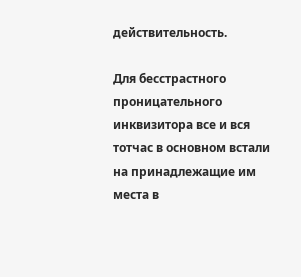действительность.

Для бесстрастного проницательного инквизитора все и вся тотчас в основном встали на принадлежащие им места в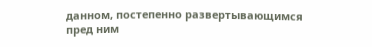данном, постепенно развертывающимся пред ним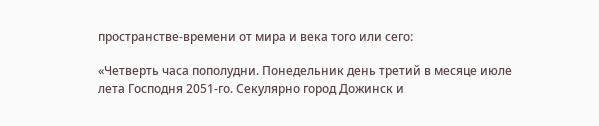пространстве-времени от мира и века того или сего:

«Четверть часа пополудни. Понедельник день третий в месяце июле лета Господня 2051-го. Секулярно город Дожинск и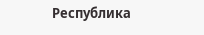Республика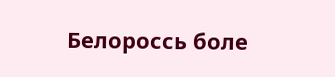Белороссь боле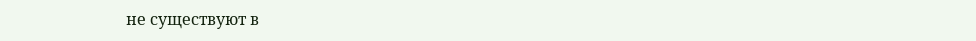не существуют в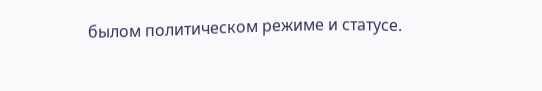былом политическом режиме и статусе.